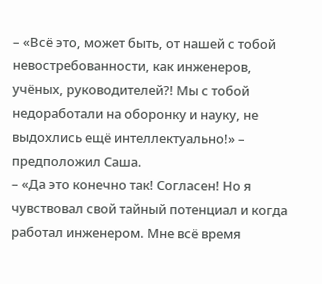– «Всё это, может быть, от нашей с тобой невостребованности, как инженеров, учёных, руководителей?! Мы с тобой недоработали на оборонку и науку, не выдохлись ещё интеллектуально!» – предположил Саша.
– «Да это конечно так! Согласен! Но я чувствовал свой тайный потенциал и когда работал инженером. Мне всё время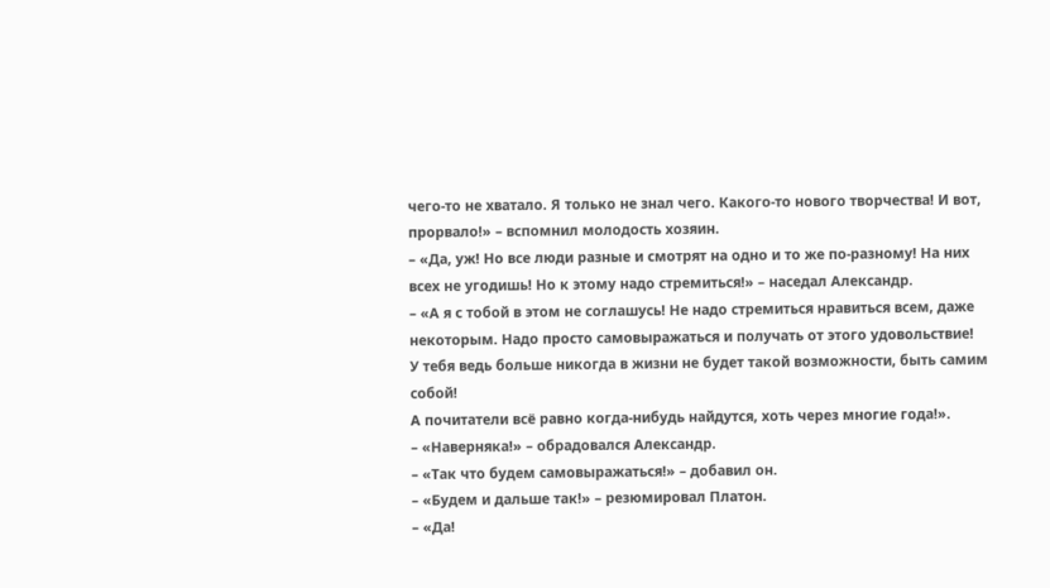чего-то не хватало. Я только не знал чего. Какого-то нового творчества! И вот, прорвало!» – вспомнил молодость хозяин.
– «Да, уж! Но все люди разные и смотрят на одно и то же по-разному! На них всех не угодишь! Но к этому надо стремиться!» – наседал Александр.
– «А я с тобой в этом не соглашусь! Не надо стремиться нравиться всем, даже некоторым. Надо просто самовыражаться и получать от этого удовольствие!
У тебя ведь больше никогда в жизни не будет такой возможности, быть самим собой!
А почитатели всё равно когда-нибудь найдутся, хоть через многие года!».
– «Наверняка!» – обрадовался Александр.
– «Так что будем самовыражаться!» – добавил он.
– «Будем и дальше так!» – резюмировал Платон.
– «Да!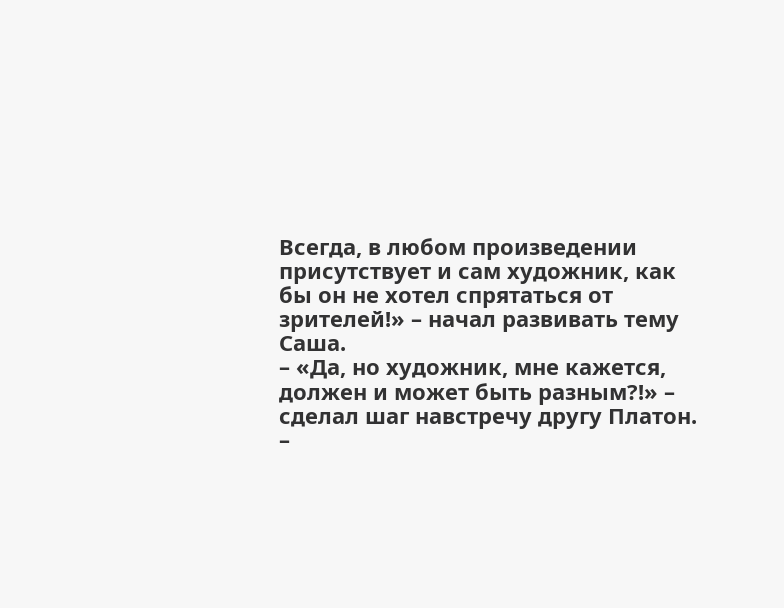Всегда, в любом произведении присутствует и сам художник, как бы он не хотел спрятаться от зрителей!» – начал развивать тему Саша.
– «Да, но художник, мне кажется, должен и может быть разным?!» – сделал шаг навстречу другу Платон.
–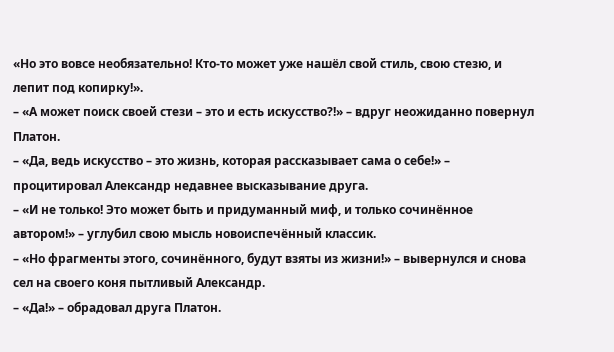«Но это вовсе необязательно! Кто-то может уже нашёл свой стиль, свою стезю, и лепит под копирку!».
– «А может поиск своей стези – это и есть искусство?!» – вдруг неожиданно повернул Платон.
– «Да, ведь искусство – это жизнь, которая рассказывает сама о себе!» – процитировал Александр недавнее высказывание друга.
– «И не только! Это может быть и придуманный миф, и только сочинённое автором!» – углубил свою мысль новоиспечённый классик.
– «Но фрагменты этого, сочинённого, будут взяты из жизни!» – вывернулся и снова сел на своего коня пытливый Александр.
– «Да!» – обрадовал друга Платон.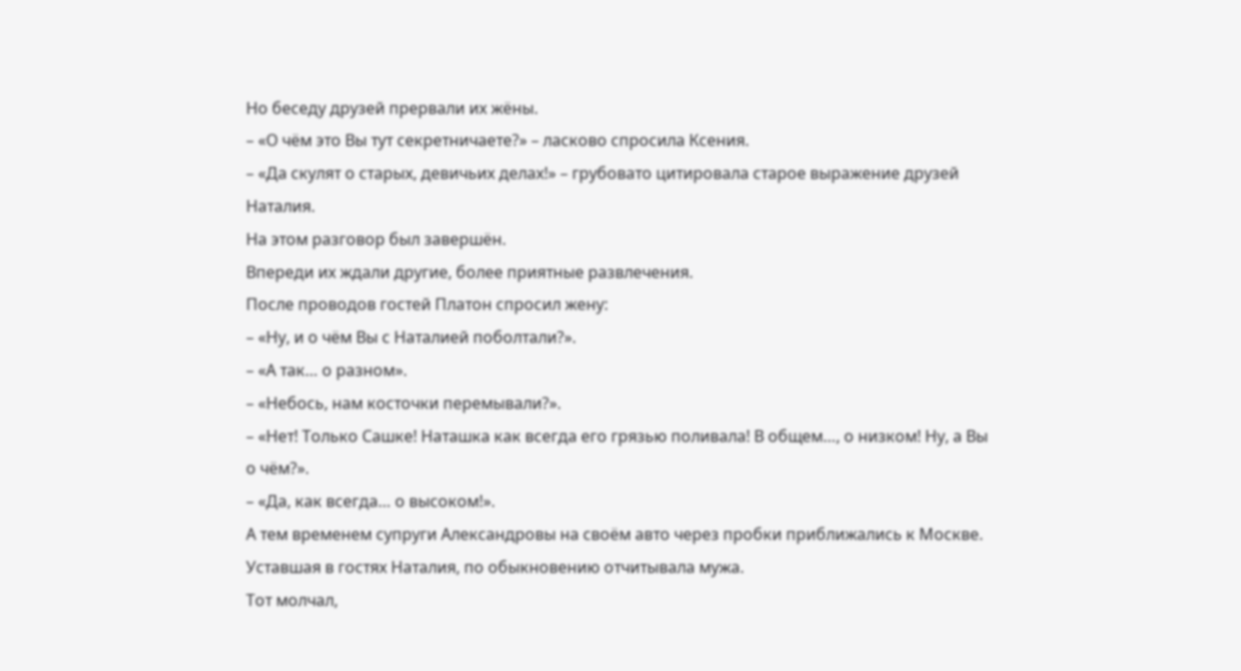Но беседу друзей прервали их жёны.
– «О чём это Вы тут секретничаете?» – ласково спросила Ксения.
– «Да скулят о старых, девичьих делах!» – грубовато цитировала старое выражение друзей Наталия.
На этом разговор был завершён.
Впереди их ждали другие, более приятные развлечения.
После проводов гостей Платон спросил жену:
– «Ну, и о чём Вы с Наталией поболтали?».
– «А так… о разном».
– «Небось, нам косточки перемывали?».
– «Нет! Только Сашке! Наташка как всегда его грязью поливала! В общем…, о низком! Ну, а Вы о чём?».
– «Да, как всегда… о высоком!».
А тем временем супруги Александровы на своём авто через пробки приближались к Москве.
Уставшая в гостях Наталия, по обыкновению отчитывала мужа.
Тот молчал,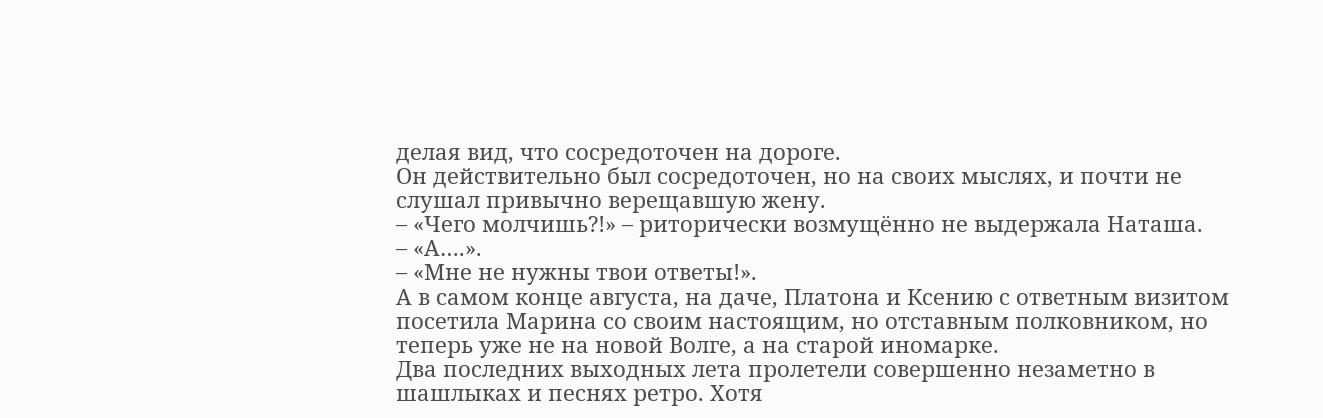делая вид, что сосредоточен на дороге.
Он действительно был сосредоточен, но на своих мыслях, и почти не слушал привычно верещавшую жену.
– «Чего молчишь?!» – риторически возмущённо не выдержала Наташа.
– «А….».
– «Мне не нужны твои ответы!».
А в самом конце августа, на даче, Платона и Ксению с ответным визитом посетила Марина со своим настоящим, но отставным полковником, но теперь уже не на новой Волге, а на старой иномарке.
Два последних выходных лета пролетели совершенно незаметно в шашлыках и песнях ретро. Хотя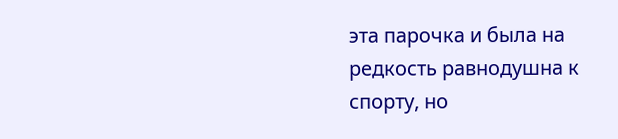эта парочка и была на редкость равнодушна к спорту, но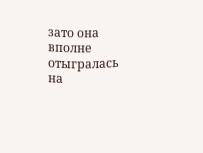зато она вполне отыгралась на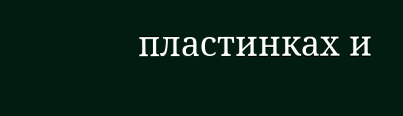пластинках и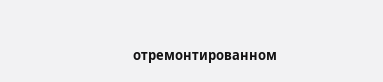отремонтированном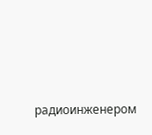радиоинженером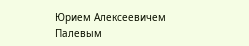Юрием Алексеевичем Палевым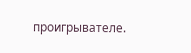проигрывателе.